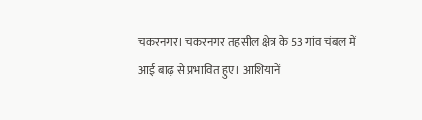चकरनगर। चकरनगर तहसील क्षेत्र के 53 गांव चंबल में आई बाढ़ से प्रभावित हुए। आशियानें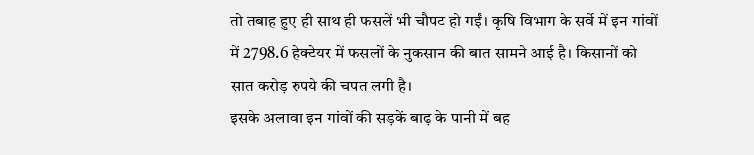तो तबाह हुए ही साथ ही फसलें भी चौपट हो गईं। कृषि विभाग के सर्वे में इन गांवों में 2798.6 हेक्टेयर में फसलों के नुकसान की बात सामने आई है। किसानों को सात करोड़ रुपये की चपत लगी है।
इसके अलावा इन गांवों की सड़कें बाढ़ के पानी में बह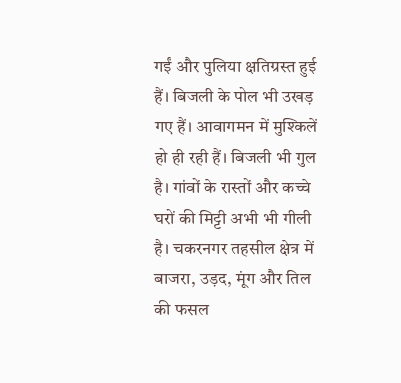गईं और पुलिया क्षतिग्रस्त हुई हैं। बिजली के पोल भी उखड़ गए हैं। आवागमन में मुश्किलें हो ही रही हैं। बिजली भी गुल है। गांवों के रास्तों और कच्चे घरों की मिट्टी अभी भी गीली है। चकरनगर तहसील क्षेत्र में बाजरा, उड़द, मूंग और तिल की फसल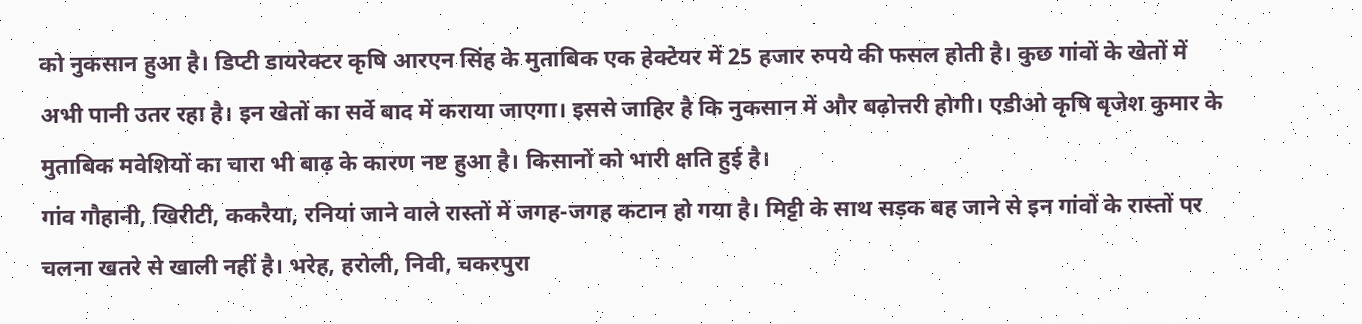को नुकसान हुआ है। डिप्टी डायरेक्टर कृषि आरएन सिंह के मुताबिक एक हेक्टेयर में 25 हजार रुपये की फसल होती है। कुछ गांवों के खेतों में अभी पानी उतर रहा है। इन खेतों का सर्वे बाद में कराया जाएगा। इससे जाहिर है कि नुकसान में और बढ़ोत्तरी होगी। एडीओ कृषि बृजेश कुमार के मुताबिक मवेशियों का चारा भी बाढ़ के कारण नष्ट हुआ है। किसानों को भारी क्षति हुई है।
गांव गौहानी, खिरीटी, ककरैया, रनियां जाने वाले रास्तों में जगह-जगह कटान हो गया है। मिट्टी के साथ सड़क बह जाने से इन गांवों के रास्तों पर चलना खतरे से खाली नहीं है। भरेह, हरोली, निवी, चकरपुरा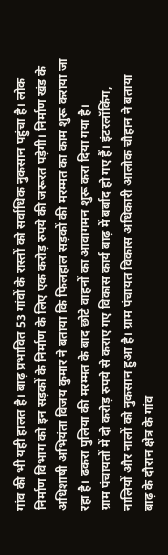गांव की भी यही हालत है। बाढ़ प्रभावित 53 गांवों के रास्तों को सर्वाधिक नुकसान पहुंचा है। लोक निर्माण विभाग को इन सड़कों के निर्माण के लिए एक करोड़ रुपये की जरूरत पड़ेगी। निर्माण खंड के अधिशाषी अभियंता विजय कुमार ने बताया कि फिलहाल सड़कों की मरम्मत का काम शुरू कराया जा रहा है। ढकरा पुलिया की मरम्मत के बाद छोटे वाहनों का आवागमन शुरू करा दिया गया है।
ग्राम पंचायतों में दो करोड़ रुपये से कराए गए विकास कार्य बाढ़ में बर्बाद हो गए हैं। इंटरलॉकिंग, नालियों और नालों को नुकसान हुआ है। ग्राम पंचायत विकास अधिकारी आलोक चौहान ने बताया बाढ़ के दौरान क्षेत्र के गांव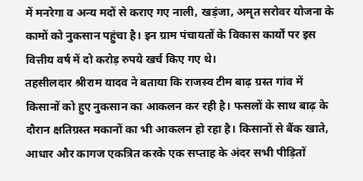में मनरेगा व अन्य मदों से कराए गए नाली, खड़ंजा, अमृत सरोवर योजना के कामों को नुकसान पहुंचा है। इन ग्राम पंचायतों के विकास कार्यों पर इस वित्तीय वर्ष में दो करोड़ रुपये खर्च किए गए थे।
तहसीलदार श्रीराम यादव ने बताया कि राजस्व टीम बाढ़ ग्रस्त गांव में किसानों को हुए नुकसान का आकलन कर रही है। फसलों के साथ बाढ़ के दौरान क्षतिग्रस्त मकानों का भी आकलन हो रहा है। किसानों से बैंक खाते, आधार और कागज एकत्रित करके एक सप्ताह के अंदर सभी पीड़ितों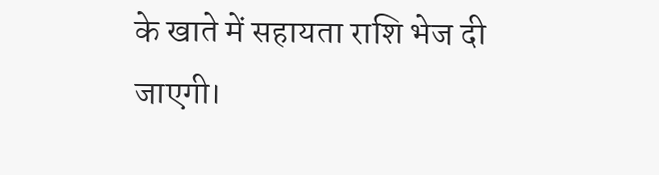के खाते में सहायता राशि भेज दी जाएगी।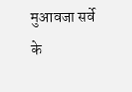मुआवजा सर्वे के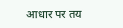आधार पर तय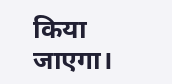किया जाएगा।